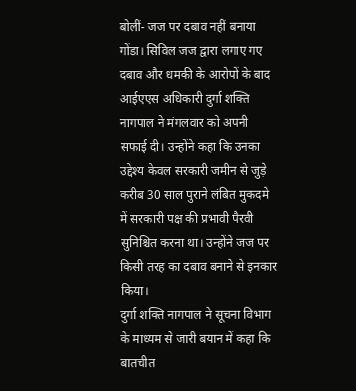बोलीं- जज पर दबाव नहीं बनाया
गोंडा। सिविल जज द्वारा लगाए गए दबाव और धमकी के आरोपों के बाद आईएएस अधिकारी दुर्गा शक्ति नागपाल ने मंगलवार को अपनी सफाई दी। उन्होंने कहा कि उनका उद्देश्य केवल सरकारी जमीन से जुड़े करीब 30 साल पुराने लंबित मुकदमे में सरकारी पक्ष की प्रभावी पैरवी सुनिश्चित करना था। उन्होंने जज पर किसी तरह का दबाव बनाने से इनकार किया।
दुर्गा शक्ति नागपाल ने सूचना विभाग के माध्यम से जारी बयान में कहा कि बातचीत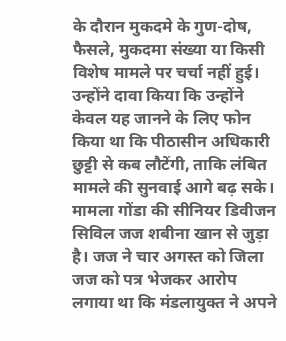के दौरान मुकदमे के गुण-दोष, फैसले, मुकदमा संख्या या किसी विशेष मामले पर चर्चा नहीं हुई। उन्होंने दावा किया कि उन्होंने केवल यह जानने के लिए फोन किया था कि पीठासीन अधिकारी छुट्टी से कब लौटेंगी, ताकि लंबित मामले की सुनवाई आगे बढ़ सके।
मामला गोंडा की सीनियर डिवीजन सिविल जज शबीना खान से जुड़ा है। जज ने चार अगस्त को जिला जज को पत्र भेजकर आरोप लगाया था कि मंडलायुक्त ने अपने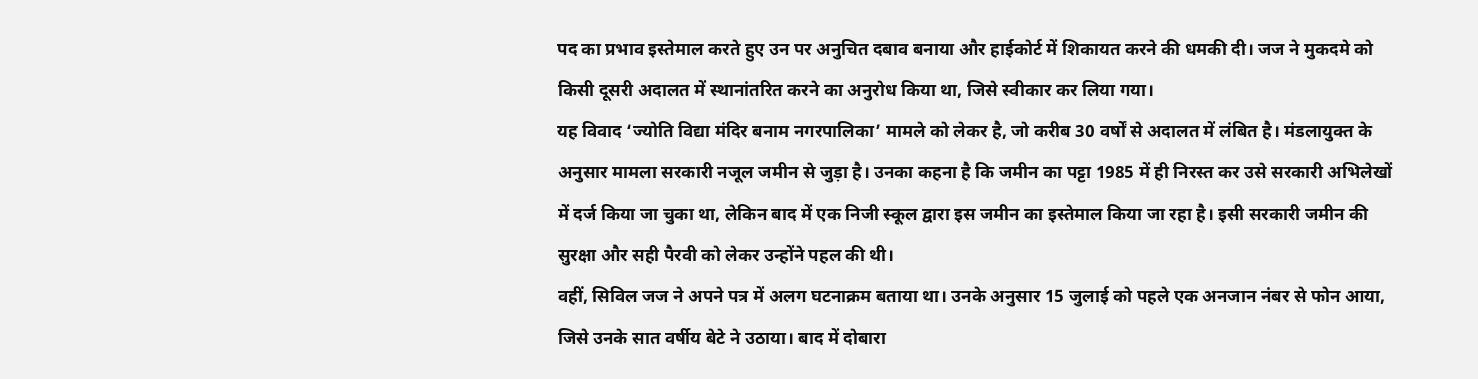पद का प्रभाव इस्तेमाल करते हुए उन पर अनुचित दबाव बनाया और हाईकोर्ट में शिकायत करने की धमकी दी। जज ने मुकदमे को किसी दूसरी अदालत में स्थानांतरित करने का अनुरोध किया था, जिसे स्वीकार कर लिया गया।
यह विवाद ‘ज्योति विद्या मंदिर बनाम नगरपालिका’ मामले को लेकर है, जो करीब 30 वर्षों से अदालत में लंबित है। मंडलायुक्त के अनुसार मामला सरकारी नजूल जमीन से जुड़ा है। उनका कहना है कि जमीन का पट्टा 1985 में ही निरस्त कर उसे सरकारी अभिलेखों में दर्ज किया जा चुका था, लेकिन बाद में एक निजी स्कूल द्वारा इस जमीन का इस्तेमाल किया जा रहा है। इसी सरकारी जमीन की सुरक्षा और सही पैरवी को लेकर उन्होंने पहल की थी।
वहीं, सिविल जज ने अपने पत्र में अलग घटनाक्रम बताया था। उनके अनुसार 15 जुलाई को पहले एक अनजान नंबर से फोन आया, जिसे उनके सात वर्षीय बेटे ने उठाया। बाद में दोबारा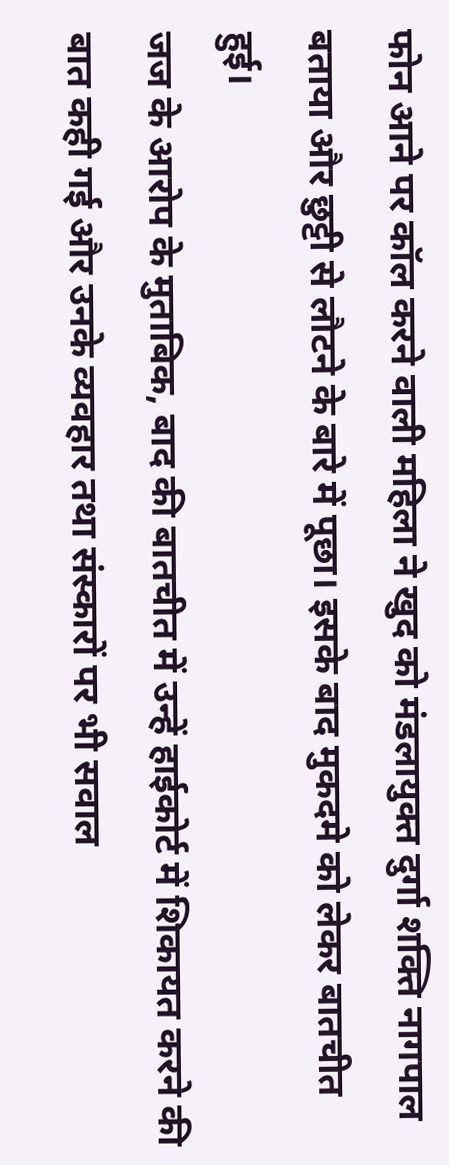फोन आने पर कॉल करने वाली महिला ने खुद को मंडलायुक्त दुर्गा शक्ति नागपाल बताया और छुट्टी से लौटने के बारे में पूछा। इसके बाद मुकदमे को लेकर बातचीत हुई।
जज के आरोप के मुताबिक, बाद की बातचीत में उन्हें हाईकोर्ट में शिकायत करने की बात कही गई और उनके व्यवहार तथा संस्कारों पर भी सवाल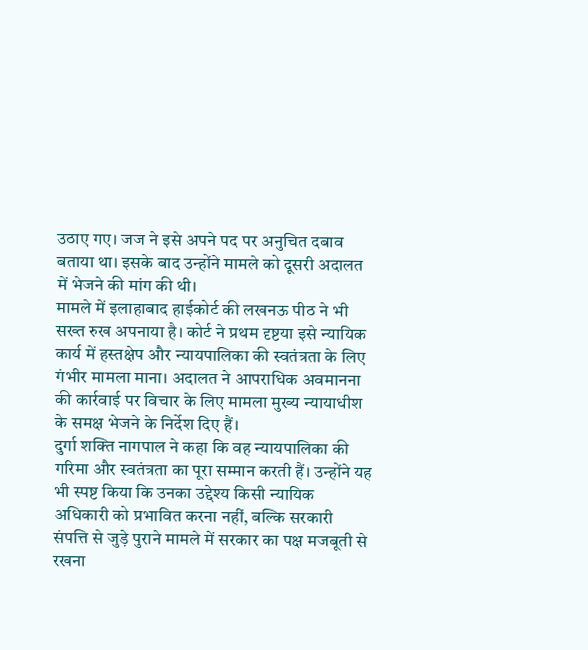उठाए गए। जज ने इसे अपने पद पर अनुचित दबाव बताया था। इसके बाद उन्होंने मामले को दूसरी अदालत में भेजने की मांग की थी।
मामले में इलाहाबाद हाईकोर्ट की लखनऊ पीठ ने भी सख्त रुख अपनाया है। कोर्ट ने प्रथम दृष्टया इसे न्यायिक कार्य में हस्तक्षेप और न्यायपालिका की स्वतंत्रता के लिए गंभीर मामला माना। अदालत ने आपराधिक अवमानना की कार्रवाई पर विचार के लिए मामला मुख्य न्यायाधीश के समक्ष भेजने के निर्देश दिए हैं।
दुर्गा शक्ति नागपाल ने कहा कि वह न्यायपालिका की गरिमा और स्वतंत्रता का पूरा सम्मान करती हैं। उन्होंने यह भी स्पष्ट किया कि उनका उद्देश्य किसी न्यायिक अधिकारी को प्रभावित करना नहीं, बल्कि सरकारी संपत्ति से जुड़े पुराने मामले में सरकार का पक्ष मजबूती से रखना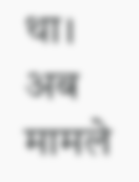था। अब मामले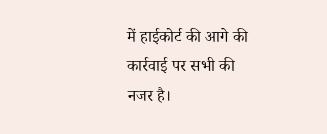में हाईकोर्ट की आगे की कार्रवाई पर सभी की नजर है।